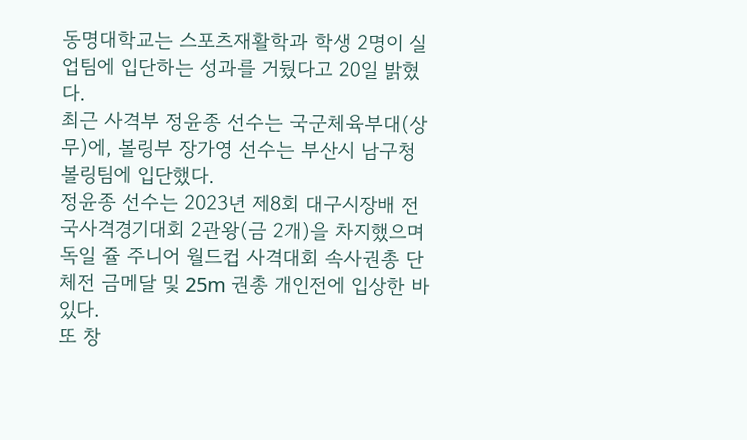동명대학교는 스포츠재활학과 학생 2명이 실업팀에 입단하는 성과를 거뒀다고 20일 밝혔다.
최근 사격부 정윤종 선수는 국군체육부대(상무)에, 볼링부 장가영 선수는 부산시 남구청 볼링팀에 입단했다.
정윤종 선수는 2023년 제8회 대구시장배 전국사격경기대회 2관왕(금 2개)을 차지했으며 독일 쥴 주니어 월드컵 사격대회 속사권총 단체전 금메달 및 25m 권총 개인전에 입상한 바 있다.
또 창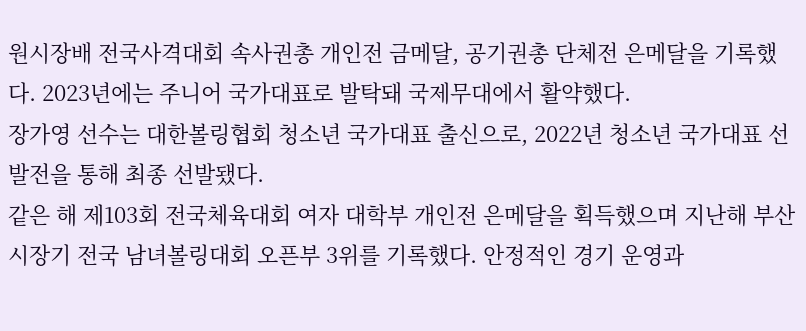원시장배 전국사격대회 속사권총 개인전 금메달, 공기권총 단체전 은메달을 기록했다. 2023년에는 주니어 국가대표로 발탁돼 국제무대에서 활약했다.
장가영 선수는 대한볼링협회 청소년 국가대표 출신으로, 2022년 청소년 국가대표 선발전을 통해 최종 선발됐다.
같은 해 제103회 전국체육대회 여자 대학부 개인전 은메달을 획득했으며 지난해 부산시장기 전국 남녀볼링대회 오픈부 3위를 기록했다. 안정적인 경기 운영과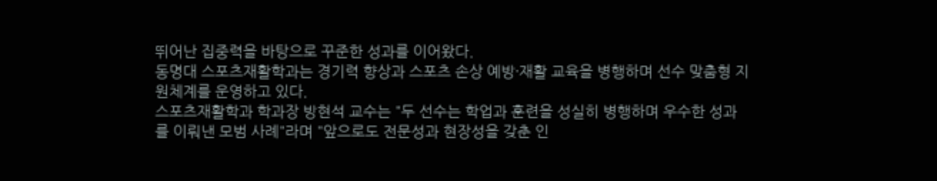뛰어난 집중력을 바탕으로 꾸준한 성과를 이어왔다.
동명대 스포츠재활학과는 경기력 향상과 스포츠 손상 예방·재활 교육을 병행하며 선수 맞춤형 지원체계를 운영하고 있다.
스포츠재활학과 학과장 방현석 교수는 "두 선수는 학업과 훈련을 성실히 병행하며 우수한 성과를 이뤄낸 모범 사례"라며 "앞으로도 전문성과 현장성을 갖춘 인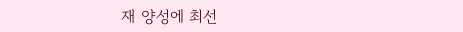재 양성에 최선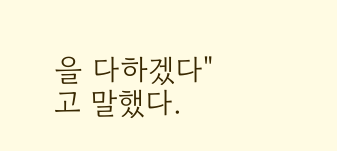을 다하겠다"고 말했다.